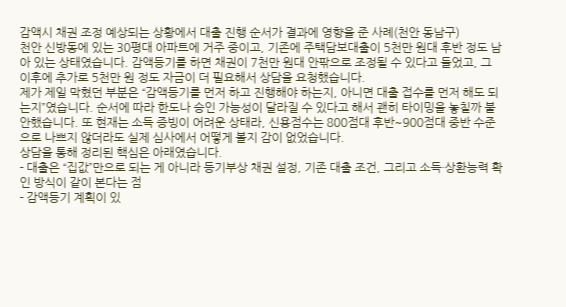감액시 채권 조정 예상되는 상황에서 대출 진행 순서가 결과에 영향을 준 사례(천안 동남구)
천안 신방동에 있는 30평대 아파트에 거주 중이고, 기존에 주택담보대출이 5천만 원대 후반 정도 남아 있는 상태였습니다. 감액등기를 하면 채권이 7천만 원대 안팎으로 조정될 수 있다고 들었고, 그 이후에 추가로 5천만 원 정도 자금이 더 필요해서 상담을 요청했습니다.
제가 제일 막혔던 부분은 “감액등기를 먼저 하고 진행해야 하는지, 아니면 대출 접수를 먼저 해도 되는지”였습니다. 순서에 따라 한도나 승인 가능성이 달라질 수 있다고 해서 괜히 타이밍을 놓칠까 불안했습니다. 또 현재는 소득 증빙이 어려운 상태라, 신용점수는 800점대 후반~900점대 중반 수준으로 나쁘지 않더라도 실제 심사에서 어떻게 볼지 감이 없었습니다.
상담을 통해 정리된 핵심은 아래였습니다.
- 대출은 “집값”만으로 되는 게 아니라 등기부상 채권 설정, 기존 대출 조건, 그리고 소득·상환능력 확인 방식이 같이 본다는 점
- 감액등기 계획이 있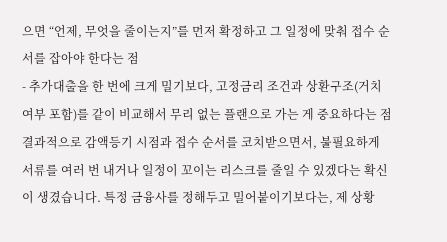으면 “언제, 무엇을 줄이는지”를 먼저 확정하고 그 일정에 맞춰 접수 순서를 잡아야 한다는 점
- 추가대출을 한 번에 크게 밀기보다, 고정금리 조건과 상환구조(거치 여부 포함)를 같이 비교해서 무리 없는 플랜으로 가는 게 중요하다는 점
결과적으로 감액등기 시점과 접수 순서를 코치받으면서, 불필요하게 서류를 여러 번 내거나 일정이 꼬이는 리스크를 줄일 수 있겠다는 확신이 생겼습니다. 특정 금융사를 정해두고 밀어붙이기보다는, 제 상황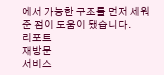에서 가능한 구조를 먼저 세워준 점이 도움이 됐습니다.
리포트
재방문
서비스